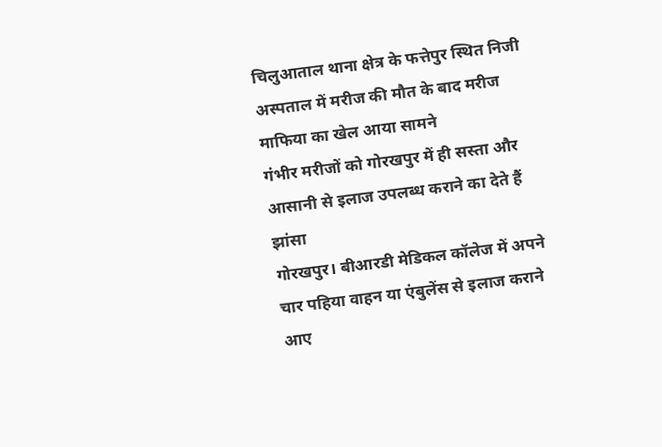चिलुआताल थाना क्षेत्र के फत्तेपुर स्थित निजी अस्पताल में मरीज की मौत के बाद मरीज माफिया का खेल आया सामने
गंभीर मरीजों को गोरखपुर में ही सस्ता और आसानी से इलाज उपलब्ध कराने का देते हैं झांसा
गोरखपुर। बीआरडी मेडिकल कॉलेज में अपने चार पहिया वाहन या एंबुलेंस से इलाज कराने आए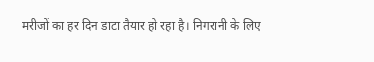मरीजों का हर दिन डाटा तैयार हो रहा है। निगरानी के लिए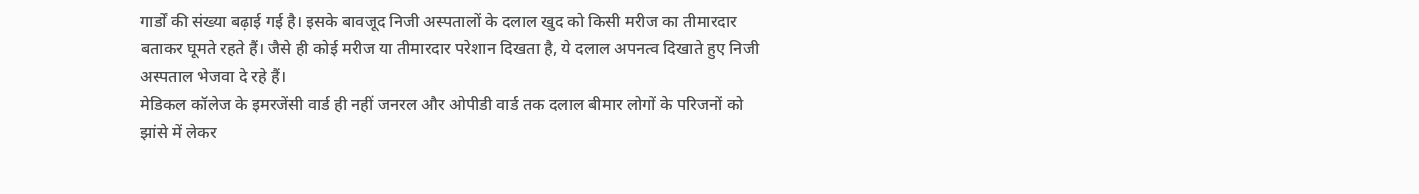गार्डों की संख्या बढ़ाई गई है। इसके बावजूद निजी अस्पतालों के दलाल खुद को किसी मरीज का तीमारदार बताकर घूमते रहते हैं। जैसे ही कोई मरीज या तीमारदार परेशान दिखता है, ये दलाल अपनत्व दिखाते हुए निजी अस्पताल भेजवा दे रहे हैं।
मेडिकल कॉलेज के इमरजेंसी वार्ड ही नहीं जनरल और ओपीडी वार्ड तक दलाल बीमार लोगों के परिजनों को झांसे में लेकर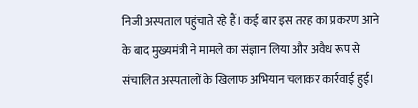निजी अस्पताल पहुंचाते रहे हैं। कई बार इस तरह का प्रकरण आने के बाद मुख्यमंत्री ने मामले का संज्ञान लिया और अवैध रूप से संचालित अस्पतालों के खिलाफ अभियान चलाकर कार्रवाई हुई।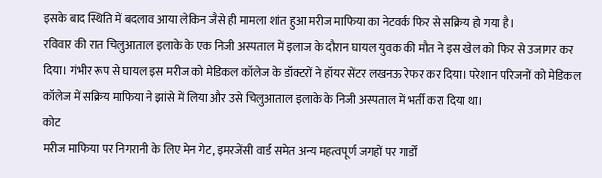इसके बाद स्थिति में बदलाव आया लेकिन जैसे ही मामला शांत हुआ मरीज माफिया का नेटवर्क फिर से सक्रिय हो गया है।
रविवार की रात चिलुआताल इलाके के एक निजी अस्पताल में इलाज के दौरान घायल युवक की मौत ने इस खेल को फिर से उजागर कर दिया। गंभीर रूप से घायल इस मरीज को मेडिकल कॉलेज के डॉक्टरों ने हॉयर सेंटर लखनऊ रेफर कर दिया। परेशान परिजनों को मेडिकल कॉलेज में सक्रिय माफिया ने झांसे में लिया और उसे चिलुआताल इलाके के निजी अस्पताल में भर्ती करा दिया था।
कोट
मरीज माफिया पर निगरानी के लिए मेन गेट, इमरजेंसी वार्ड समेत अन्य महत्वपूर्ण जगहों पर गार्डों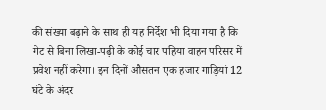की संख्या बढ़ाने के साथ ही यह निर्देश भी दिया गया है कि गेट से बिना लिखा-पढ़ी के कोई चार पहिया वाहन परिसर में प्रवेश नहीं करेगा। इन दिनों औसतन एक हजार गाड़ियां 12 घंटे के अंदर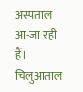अस्पताल आ-जा रही हैं। चिलुआताल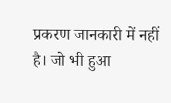प्रकरण जानकारी में नहीं है। जो भी हुआ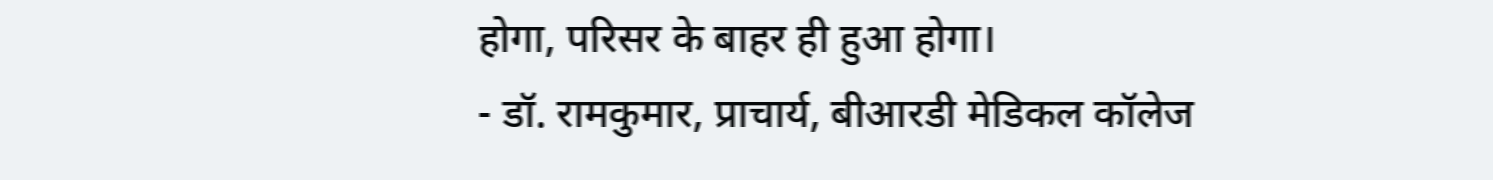होगा, परिसर के बाहर ही हुआ होगा।
- डॉ. रामकुमार, प्राचार्य, बीआरडी मेडिकल कॉलेज